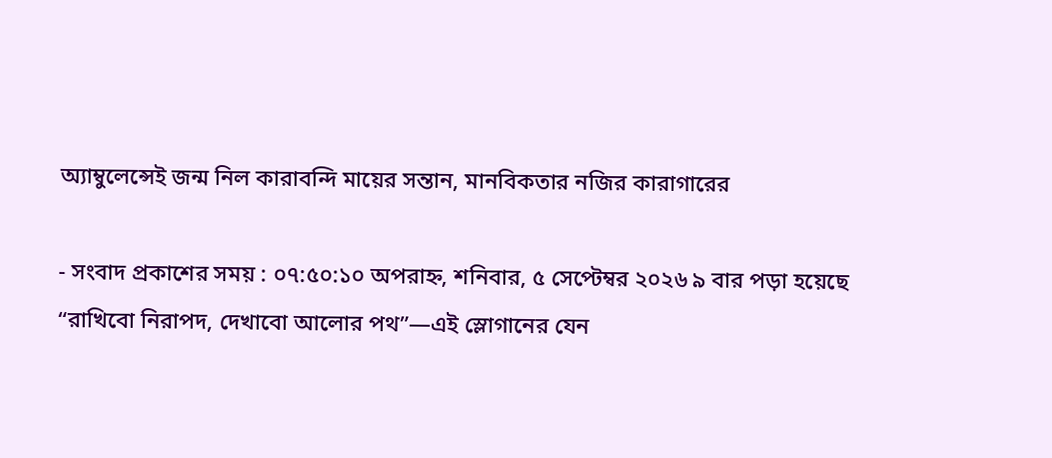অ্যাম্বুলেন্সেই জন্ম নিল কারাবন্দি মায়ের সন্তান, মানবিকতার নজির কারাগারের

- সংবাদ প্রকাশের সময় : ০৭:৫০:১০ অপরাহ্ন, শনিবার, ৫ সেপ্টেম্বর ২০২৬ ৯ বার পড়া হয়েছে
“রাখিবো নিরাপদ, দেখাবো আলোর পথ”—এই স্লোগানের যেন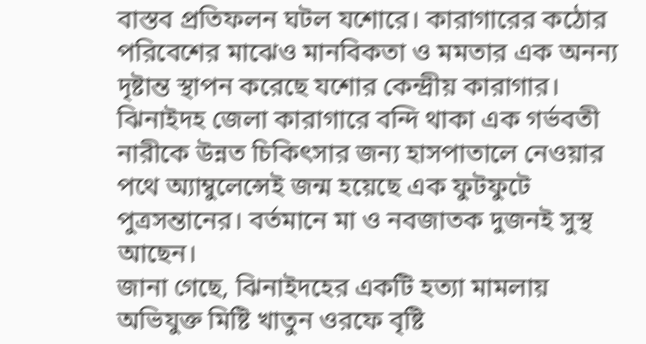বাস্তব প্রতিফলন ঘটল যশোরে। কারাগারের কঠোর পরিবেশের মাঝেও মানবিকতা ও মমতার এক অনন্য দৃষ্টান্ত স্থাপন করেছে যশোর কেন্দ্রীয় কারাগার।
ঝিনাইদহ জেলা কারাগারে বন্দি থাকা এক গর্ভবতী নারীকে উন্নত চিকিৎসার জন্য হাসপাতালে নেওয়ার পথে অ্যাম্বুলেন্সেই জন্ম হয়েছে এক ফুটফুটে পুত্রসন্তানের। বর্তমানে মা ও নবজাতক দুজনই সুস্থ আছেন।
জানা গেছে, ঝিনাইদহের একটি হত্যা মামলায় অভিযুক্ত মিষ্টি খাতুন ওরফে বৃষ্টি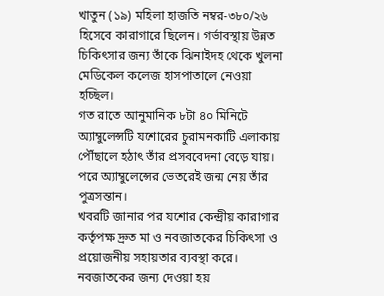খাতুন (১৯) মহিলা হাজতি নম্বর-৩৮০/২৬ হিসেবে কারাগারে ছিলেন। গর্ভাবস্থায় উন্নত চিকিৎসার জন্য তাঁকে ঝিনাইদহ থেকে খুলনা মেডিকেল কলেজ হাসপাতালে নেওয়া হচ্ছিল।
গত রাতে আনুমানিক ৮টা ৪০ মিনিটে অ্যাম্বুলেন্সটি যশোরের চুরামনকাটি এলাকায় পৌঁছালে হঠাৎ তাঁর প্রসববেদনা বেড়ে যায়। পরে অ্যাম্বুলেন্সের ভেতরেই জন্ম নেয় তাঁর পুত্রসন্তান।
খবরটি জানার পর যশোর কেন্দ্রীয় কারাগার কর্তৃপক্ষ দ্রুত মা ও নবজাতকের চিকিৎসা ও প্রয়োজনীয় সহায়তার ব্যবস্থা করে। নবজাতকের জন্য দেওয়া হয়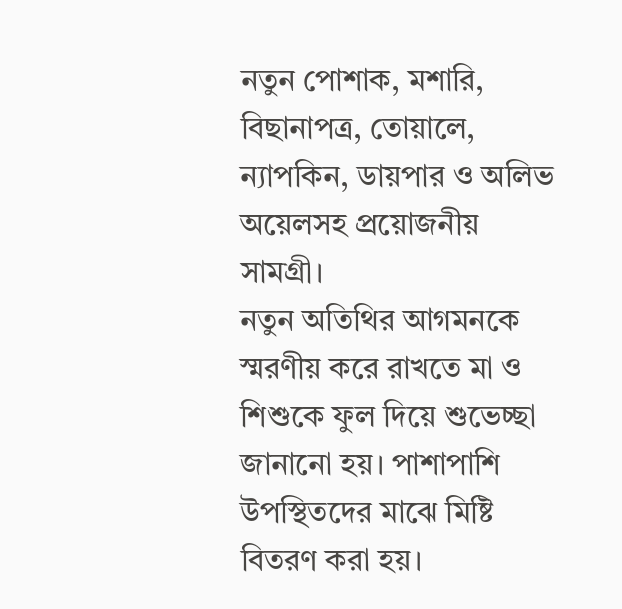নতুন পোশাক, মশারি, বিছানাপত্র, তোয়ালে, ন্যাপকিন, ডায়পার ও অলিভ অয়েলসহ প্রয়োজনীয় সামগ্রী।
নতুন অতিথির আগমনকে স্মরণীয় করে রাখতে মা ও শিশুকে ফুল দিয়ে শুভেচ্ছা জানানো হয়। পাশাপাশি উপস্থিতদের মাঝে মিষ্টি বিতরণ করা হয়।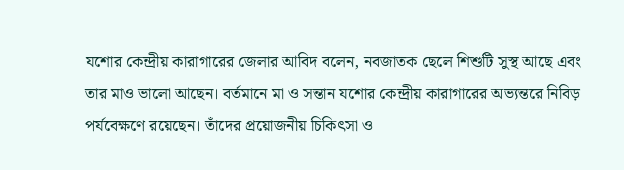যশোর কেন্দ্রীয় কারাগারের জেলার আবিদ বলেন, নবজাতক ছেলে শিশুটি সুস্থ আছে এবং তার মাও ভালো আছেন। বর্তমানে মা ও সন্তান যশোর কেন্দ্রীয় কারাগারের অভ্যন্তরে নিবিড় পর্যবেক্ষণে রয়েছেন। তাঁদের প্রয়োজনীয় চিকিৎসা ও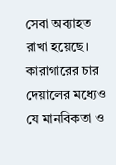সেবা অব্যাহত রাখা হয়েছে।
কারাগারের চার দেয়ালের মধ্যেও যে মানবিকতা ও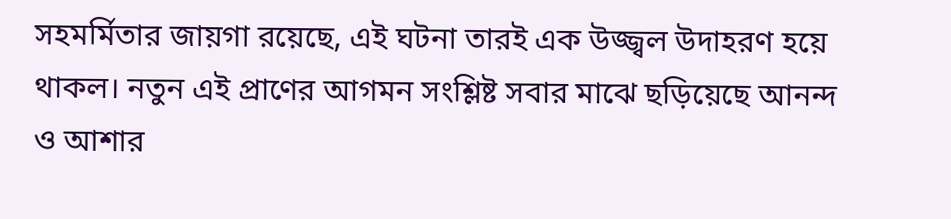সহমর্মিতার জায়গা রয়েছে, এই ঘটনা তারই এক উজ্জ্বল উদাহরণ হয়ে থাকল। নতুন এই প্রাণের আগমন সংশ্লিষ্ট সবার মাঝে ছড়িয়েছে আনন্দ ও আশার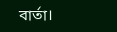বার্তা।